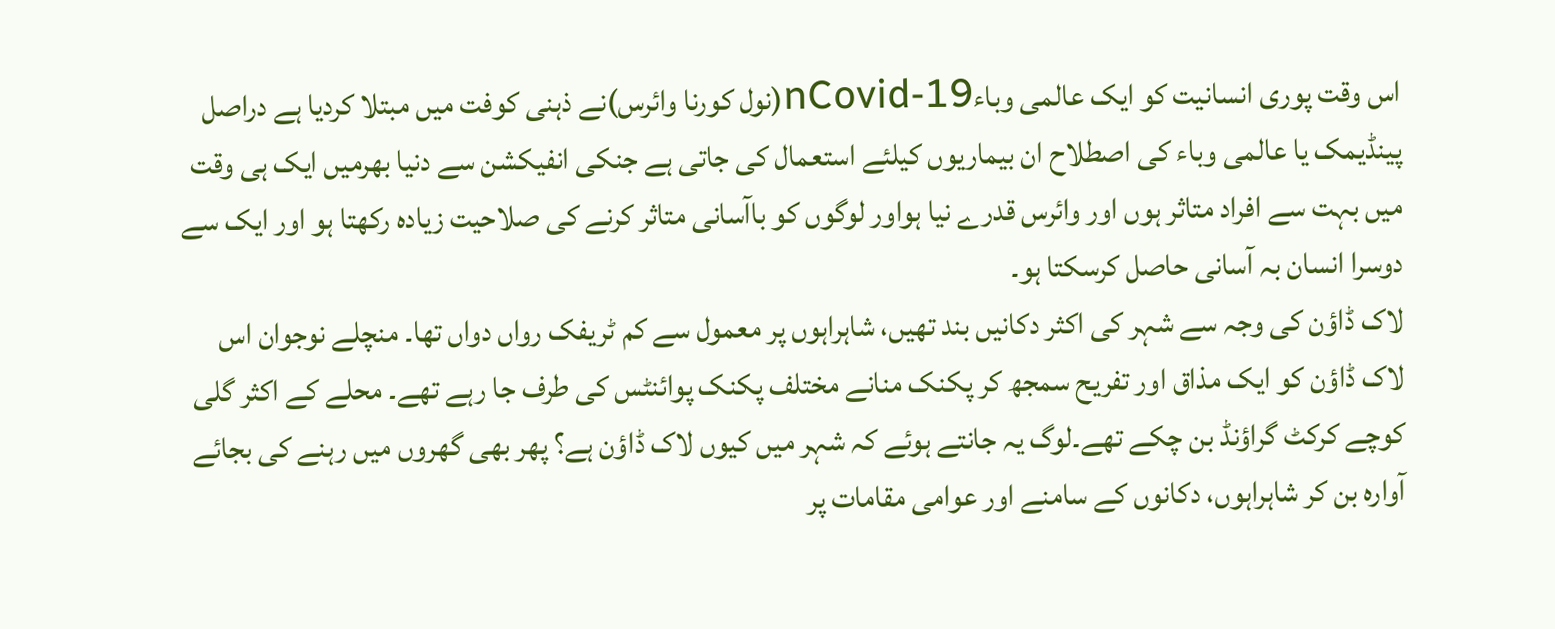اس وقت پوری انسانیت کو ایک عالمی وباءnCovid-19(نول کورنا وائرس)نے ذہنی کوفت میں مبتلا کردیا ہے دراصل پینڈیمک یا عالمی وباء کی اصطلاح ان بیماریوں کیلئے استعمال کی جاتی ہے جنکی انفیکشن سے دنیا بھرمیں ایک ہی وقت میں بہت سے افراد متاثر ہوں اور وائرس قدرے نیا ہواور لوگوں کو باآسانی متاثر کرنے کی صلاحیت زیادہ رکھتا ہو اور ایک سے دوسرا انسان بہ آسانی حاصل کرسکتا ہو۔
لاک ڈاؤن کی وجہ سے شہر کی اکثر دکانیں بند تھیں، شاہراہوں پر معمول سے کم ٹریفک رواں دواں تھا۔ منچلے نوجوان اس لاک ڈاؤن کو ایک مذاق اور تفریح سمجھ کر پکنک منانے مختلف پکنک پوائنٹس کی طرف جا رہے تھے۔ محلے کے اکثر گلی کوچے کرکٹ گراؤنڈ بن چکے تھے۔لوگ یہ جانتے ہوئے کہ شہر میں کیوں لاک ڈاؤن ہے؟ پھر بھی گھروں میں رہنے کی بجائے آوارہ بن کر شاہراہوں، دکانوں کے سامنے اور عوامی مقامات پر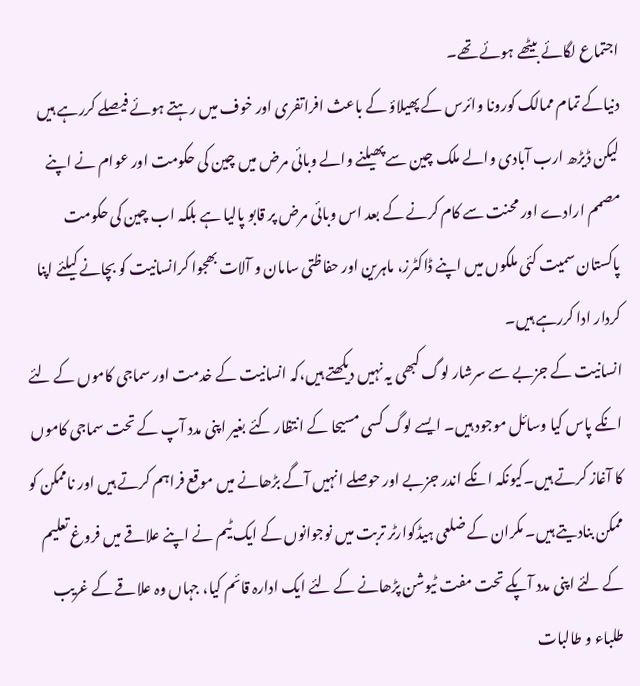اجتماع لگائے بیٹھے ہوئے تھے۔
دنیاکے تمام ممالک کورونا وائرس کے پھیلاؤ کے باعث افراتفری اور خوف میں رہتے ہوئے فیصلے کررہے ہیں لیکن ڈیڑھ ارب آبادی والے ملک چین سے پھیلنے والے وبائی مرض میں چین کی حکومت اور عوام نے اپنے مصمم ارادے اور محنت سے کام کرنے کے بعد اس وبائی مرض پر قابو پالیا ہے بلکہ اب چین کی حکومت پاکستان سمیت کئی ملکوں میں اپنے ڈاکٹرز، ماہرین اور حفاظتی سامان و آلات بھجوا کرانسانیت کو بچانے کیلئے اپنا کردار ادا کررہے ہیں۔
انسانیت کے جزبے سے سرشار لوگ کبھی یہ نہیں دیکھتے ہیں،کہ انسانیت کے خدمت اور سماجی کاموں کے لئے انکے پاس کیا وسائل موجود ہیں۔ ایسے لوگ کسی مسیحا کے انتظار کئے بغیر اپنی مدد آپ کے تحت سماجی کاموں کا آغاز کرتے ہیں۔کیونکہ انکے اندر جزبے اور حوصلے انہیں آگے بڑھانے میں موقع فراہم کرتے ہیں اور ناممکن کو ممکن بنادیتے ہیں۔ مکران کے ضلعی ہیڈکوارٹر تربت میں نوجوانوں کے ایک ٹیم نے اپنے علاقے میں فروغ تعلیم کے لئے اپنی مدد آپکے تحت مفت ٹیوشن پڑھانے کے لئے ایک ادارہ قائم کیا، جہاں وہ علاقے کے غریب طلباء و طالبات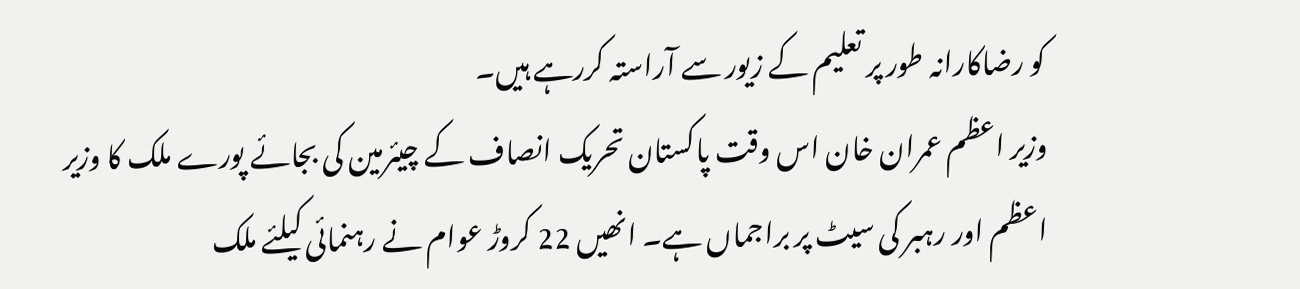کو رضاکارانہ طور پر تعلیم کے زیور سے آراستہ کررہے ہیں۔
وزیر اعظم عمران خان اس وقت پاکستان تحریک انصاف کے چیئرمین کی بجائے پورے ملک کا وزیر اعظم اور رہبر کی سیٹ پر براجماں ہے۔ انھیں 22 کروڑ عوام نے رہنمائی کیلئے ملک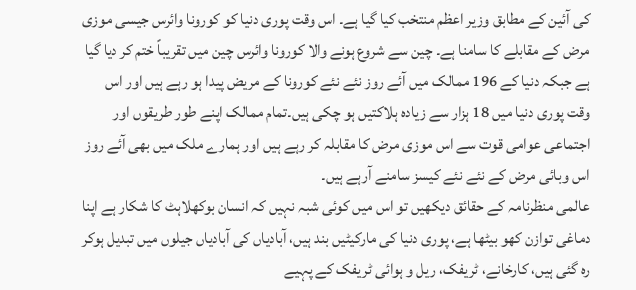کی آئین کے مطابق وزیر اعظم منتخب کیا گیا ہے۔ اس وقت پوری دنیا کو کورونا وائرس جیسی موزی مرض کے مقابلے کا سامنا ہے۔ چین سے شروع ہونے والا کورونا وائرس چین میں تقریباً ختم کر دیا گیا ہے جبکہ دنیا کے 196 ممالک میں آئے روز نئے نئے کورونا کے مریض پیدا ہو رہے ہیں اور اس وقت پوری دنیا میں 18 ہزار سے زیادہ ہلاکتیں ہو چکی ہیں۔تمام ممالک اپنے طور طریقوں اور اجتماعی عوامی قوت سے اس موزی مرض کا مقابلہ کر رہے ہیں اور ہمارے ملک میں بھی آئے روز اس وبائی مرض کے نئے نئے کیسز سامنے آرہے ہیں۔
عالمی منظرنامہ کے حقائق دیکھیں تو اس میں کوئی شبہ نہیں کہ انسان بوکھلاہٹ کا شکار ہے اپنا دماغی توازن کھو بیٹھا ہے، پوری دنیا کی مارکیٹیں بند ہیں، آبادیاں کی آبادیاں جیلوں میں تبدیل ہوکر رہ گئی ہیں، کارخانے، ٹریفک، ریل و ہوائی ٹریفک کے پہیے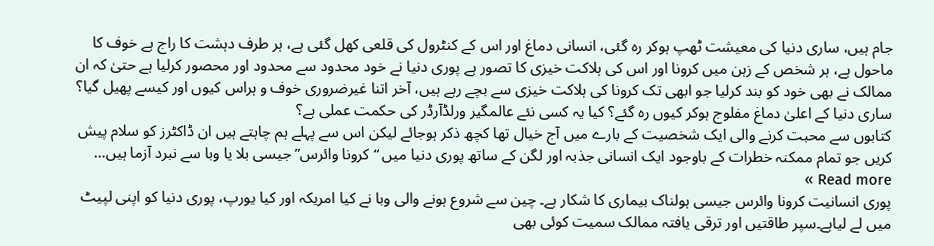جام ہیں، ساری دنیا کی معیشت ٹھپ ہوکر رہ گئی، انسانی دماغ اور اس کے کنٹرول کی قلعی کھل گئی ہے، ہر طرف دہشت کا راج ہے خوف کا ماحول ہے، ہر شخص کے زہن میں کرونا اور اس کی ہلاکت خیزی کا تصور ہے پوری دنیا نے خود محدود سے محدود اور محصور کرلیا ہے حتیٰ کہ ان ممالک نے بھی خود کو بند کرلیا جو ابھی تک کرونا کی ہلاکت خیزی سے بچے رہے ہیں، آخر اتنا غیرضروری خوف و ہراس کیوں اور کیسے پھیل گیا؟ ساری دنیا کے اعلیٰ دماغ مفلوج ہوکر کیوں رہ گئے؟ کیا یہ کسی نئے عالمگیر ورلڈآرڈر کی حکمت عملی ہے؟
کتابوں سے محبت کرنے والی ایک شخصیت کے بارے میں آج خیال تھا کچھ ذکر ہوجائے لیکن اس سے پہلے ہم چاہتے ہیں ان ڈاکٹرز کو سلام پیش کریں جو تمام ممکنہ خطرات کے باوجود ایک انسانی جذبہ اور لگن کے ساتھ پوری دنیا میں “کرونا وائرس” جیسی بلا یا وبا سے نبرد آزما ہیں… Read more »
پوری انسانیت کرونا وائرس جیسی ہولناک بیماری کا شکار ہے۔ چین سے شروع ہونے والی وبا نے کیا امریکہ اور کیا یورپ، پوری دنیا کو اپنی لپیٹ میں لے لیاہے۔سپر طاقتیں اور ترقی یافتہ ممالک سمیت کوئی بھی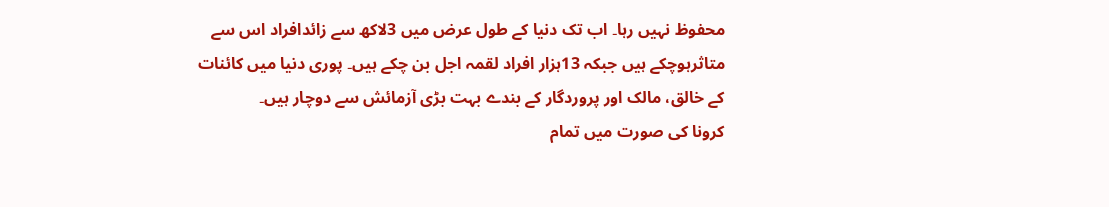محفوظ نہیں رہا۔ اب تک دنیا کے طول عرض میں 3لاکھ سے زائدافراد اس سے متاثرہوچکے ہیں جبکہ 13ہزار افراد لقمہ اجل بن چکے ہیں۔ پوری دنیا میں کائنات کے خالق، مالک اور پروردگار کے بندے بہت بڑی آزمائش سے دوچار ہیں۔
کرونا کی صورت میں تمام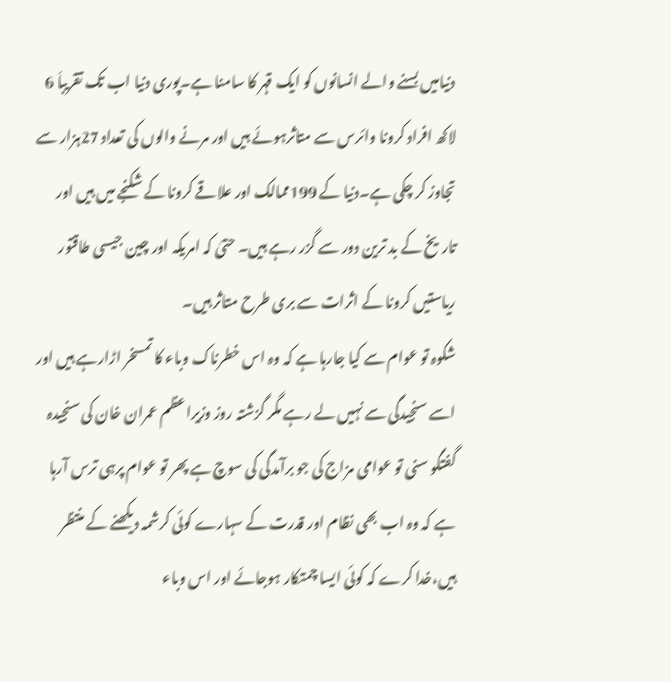دنیامیں بسنے والے انسانوں کو ایک قہر کا سامنا ہے۔پوری دنیا اب تک تقریباَ 6 لاکھ افراد کرونا وائرس سے متاثرہوئے ہیں اور مرنے والوں کی تعداد 27ہزار سے تجاوز کر چکی ہے۔دنیا کے 199ممالک اور علاقے کرونا کے شکنجے میں ہیں اور تاریخ کے بد ترین دور سے گزر رہے ہیں۔ حتیٰ کہ امریکہ اور چین جیسی طاقتور ریاستیں کرونا کے اثرات سے بری طرح متاثر ہیں۔
شکوہ تو عوام سے کیا جارہا ہے کہ وہ اس خطرناک وباء کا تمسخر اڑارہے ہیں اور اسے سنجیدگی سے نہیں لے رہے مگر گزشتہ روز وزیراعظم عمران خان کی سنجیدہ گفتگو سنی تو عوامی مزاج کی جو برآمدگی کی سوچ ہے پھر تو عوام پرہی ترس آرہا ہے کہ وہ اب بھی نظام اور قدرت کے سہارے کوئی کرشمہ دیکھنے کے منتظر ہیں،خدا کرے کہ کوئی ایسا چمتکار ہوجائے اور اس وباء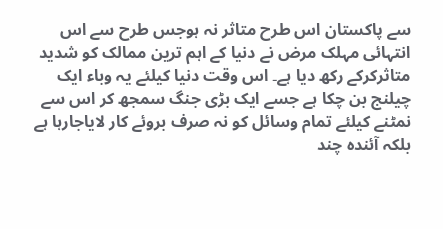سے پاکستان اس طرح متاثر نہ ہوجس طرح سے اس انتہائی مہلک مرض نے دنیا کے اہم ترین ممالک کو شدید متاثرکرکے رکھ دیا ہے۔ اس وقت دنیا کیلئے یہ وباء ایک چیلنج بن چکا ہے جسے ایک بڑی جنگ سمجھ کر اس سے نمٹنے کیلئے تمام وسائل کو نہ صرف بروئے کار لایاجارہا ہے بلکہ آئندہ چند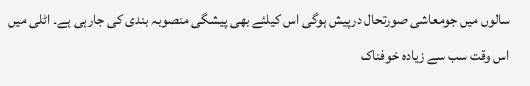سالوں میں جومعاشی صورتحال درپیش ہوگی اس کیلئے بھی پیشگی منصوبہ بندی کی جارہی ہے۔ اٹلی میں اس وقت سب سے زیادہ خوفناک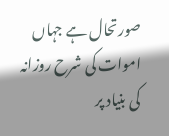صورتحال ہے جہاں اموات کی شرح روزانہ کی بنیاد پر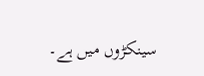سینکڑوں میں ہے۔